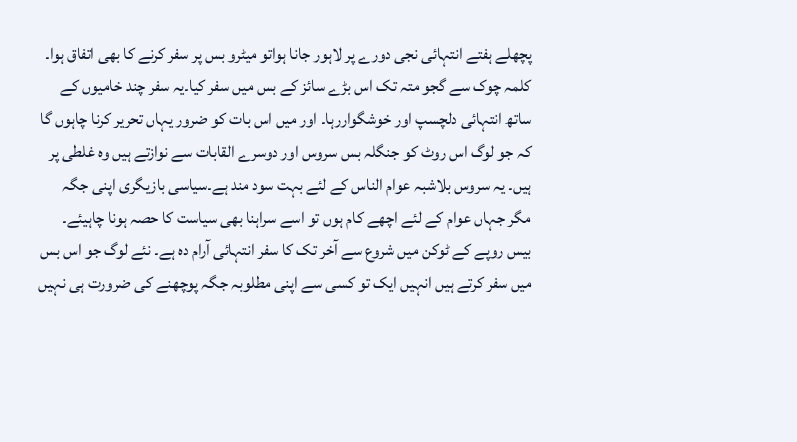پچھلے ہفتے انتہائی نجی دورے پر لاہور جانا ہواتو میٹرو بس پر سفر کرنے کا بھی اتفاق ہوا۔ کلمہ چوک سے گجو متہ تک اس بڑے سائز کے بس میں سفر کیا۔یہ سفر چند خامیوں کے ساتھ انتہائی دلچسپ اور خوشگواررہا۔ اور میں اس بات کو ضرور یہاں تحریر کرنا چاہوں گا کہ جو لوگ اس روٹ کو جنگلہ بس سروس اور دوسرے القابات سے نوازتے ہیں وہ غلطی پر ہیں۔ یہ سروس بلاشبہ عوام الناس کے لئے بہت سود مند ہے۔سیاسی بازیگری اپنی جگہ مگر جہاں عوام کے لئے اچھے کام ہوں تو اسے سراہنا بھی سیاست کا حصہ ہونا چاہیئے۔
بیس روپے کے ٹوکن میں شروع سے آخر تک کا سفر انتہائی آرام دہ ہے۔ نئے لوگ جو اس بس میں سفر کرتے ہیں انہیں ایک تو کسی سے اپنی مطلوبہ جگہ پوچھنے کی ضرورت ہی نہیں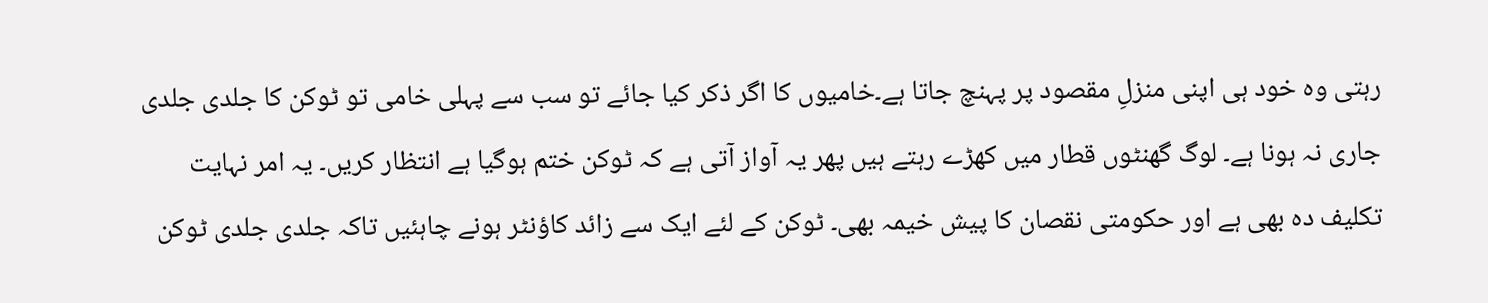رہتی وہ خود ہی اپنی منزلِ مقصود پر پہنچ جاتا ہے۔خامیوں کا اگر ذکر کیا جائے تو سب سے پہلی خامی تو ٹوکن کا جلدی جلدی جاری نہ ہونا ہے۔ لوگ گھنٹوں قطار میں کھڑے رہتے ہیں پھر یہ آواز آتی ہے کہ ٹوکن ختم ہوگیا ہے انتظار کریں۔ یہ امر نہایت تکلیف دہ بھی ہے اور حکومتی نقصان کا پیش خیمہ بھی۔ ٹوکن کے لئے ایک سے زائد کاؤنٹر ہونے چاہئیں تاکہ جلدی جلدی ٹوکن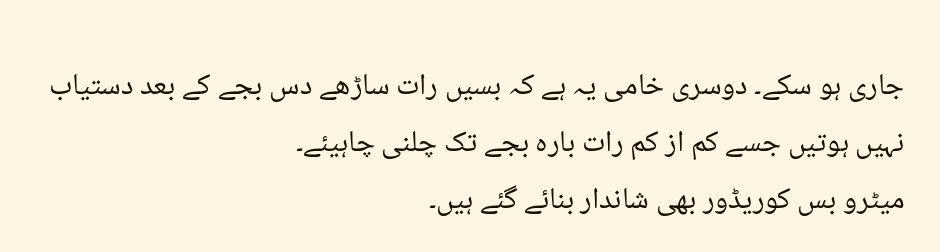جاری ہو سکے۔ دوسری خامی یہ ہے کہ بسیں رات ساڑھے دس بجے کے بعد دستیاب نہیں ہوتیں جسے کم از کم رات بارہ بجے تک چلنی چاہیئے۔
میٹرو بس کوریڈور بھی شاندار بنائے گئے ہیں۔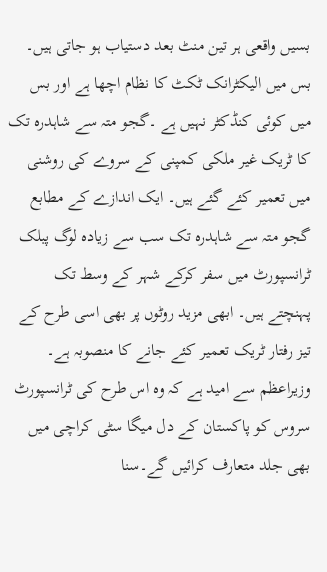بسیں واقعی ہر تین منٹ بعد دستیاب ہو جاتی ہیں۔ بس میں الیکٹرانک ٹکٹ کا نظام اچھا ہے اور بس میں کوئی کنڈکٹر نہیں ہے ۔گجو متہ سے شاہدرہ تک کا ٹریک غیر ملکی کمپنی کے سروے کی روشنی میں تعمیر کئے گئے ہیں۔ ایک اندازے کے مطابع گجو متہ سے شاہدرہ تک سب سے زیادہ لوگ پبلک ٹرانسپورٹ میں سفر کرکے شہر کے وسط تک پہنچتے ہیں۔ ابھی مزید روٹوں پر بھی اسی طرح کے تیز رفتار ٹریک تعمیر کئے جانے کا منصوبہ ہے۔ وزیراعظم سے امید ہے کہ وہ اس طرح کی ٹرانسپورٹ سروس کو پاکستان کے دل میگا سٹی کراچی میں بھی جلد متعارف کرائیں گے۔سنا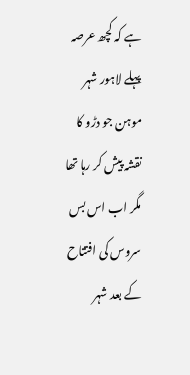ہے کہ کچھ عرصہ پہلے لاہور شہر موہن جو دڑو کا نقشہ پیش کر رہا تھا مگر اب اس بس سروس کی افتتاح کے بعد شہر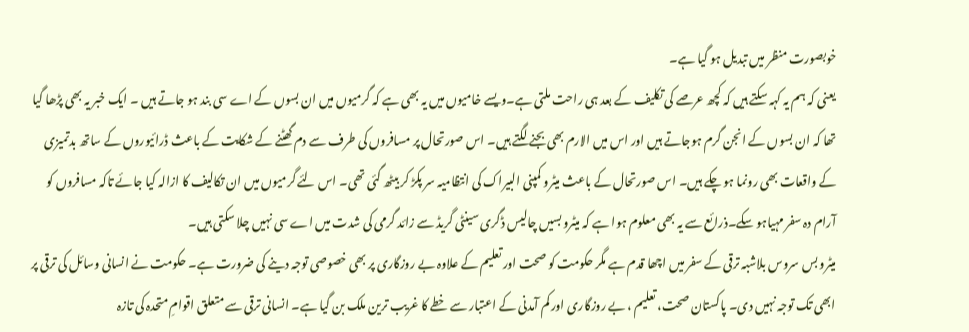خوبصورت منظر میں تبدیل ہو گیا ہے۔
یعنی کہ ہم یہ کہہ سکتے ہیں کہ کچھ عرصے کی تکلیف کے بعد ہی راحت ملتی ہے۔ویسے خامیوں میں یہ بھی ہے کہ گرمیوں میں ان بسوں کے اے سی بند ہو جاتے ہیں ۔ ایک خبر یہ بھی پڑھا گیا تھا کہ ان بسوں کے انجن گرم ہوجاتے ہیں اور اس میں الارم بھی بجنے لگتے ہیں۔ اس صورتحال پر مسافروں کی طرف سے دم گھٹنے کے شکایت کے باعث ڈرائیوروں کے ساتھ بدتمیزی کے واقعات بھی رونما ہو چکے ہیں۔ اس صورتحال کے باعث میٹرو کمپنی البیراک کی انتظامیہ سر پکڑ کر بیٹھ گئی تھی۔ اس لئے گرمیوں میں ان تکالیف کا ازالہ کیا جائے تاکہ مسافروں کو آرام دہ سفر مہیاہو سکے۔ذرائع سے یہ بھی معلوم ہوا ہے کہ میٹرو بسیں چالیس ڈگری سینٹی گریڈ سے زائد گرمی کی شدت میں اے سی نہیں چلا سکتی ہیں۔
میٹرو بس سروس بلاشبہ ترقی کے سفر میں اچھا قدم ہے مگر حکومت کو صحت اور تعلیم کے علاوہ بے روزگاری پر بھی خصوصی توجہ دینے کی ضرورت ہے۔ حکومت نے انسانی وسائل کی ترقی پر ابھی تک توجہ نہیں دی۔ پاکستان صحت، تعلیم ، بے روزگاری اور کم آمدنی کے اعتبار سے خطے کا غریب ترین ملک بن گیا ہے۔ انسانی ترقی سے متعلق اقوامِ متحدہ کی تازہ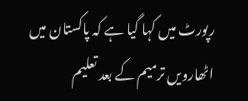رپورٹ میں کہا گیا ہے کہ پاکستان میں اٹھارویں ترمیم کے بعد تعلیم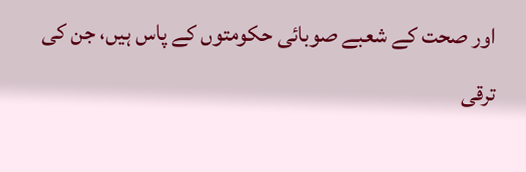اور صحت کے شعبے صوبائی حکومتوں کے پاس ہیں، جن کی ترقی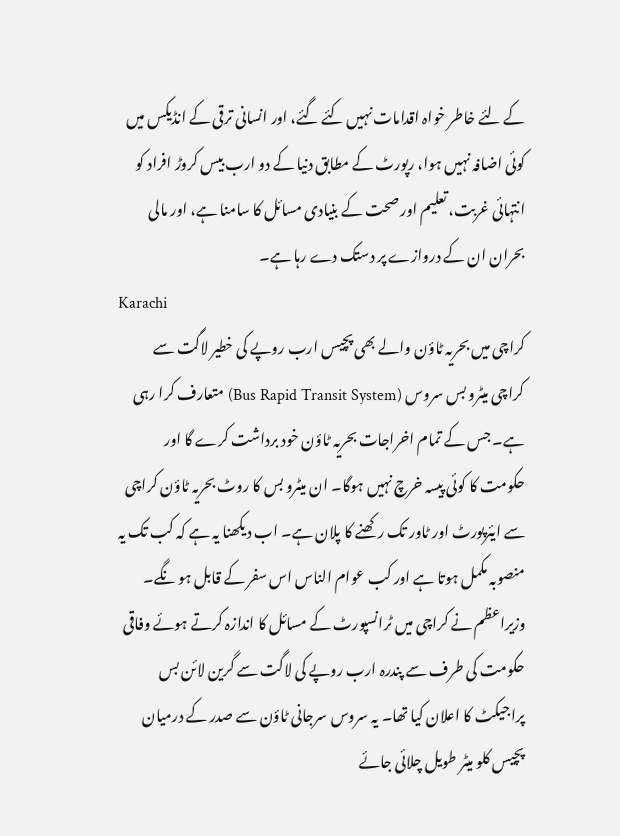کے لئے خاطر خواہ اقدامات نہیں کئے گئے، اور انسانی ترقی کے انڈیکس میں کوئی اضافہ نہیں ہوا، رپورٹ کے مطابق دنیا کے دو ارب بیس کروڑ افراد کو انتہائی غربت، تعلیم اور صحت کے بنیادی مسائل کا سامنا ہے، اور مالی بحران ان کے دروازے پر دستک دے رہا ہے۔
Karachi
کراچی میں بحریہ ٹاؤن والے بھی پچیس ارب روپے کی خطیر لاگت سے کراچی میٹرو بس سروس (Bus Rapid Transit System) متعارف کرا رہی ہے۔ جس کے تمام اخراجات بحریہ ٹاؤن خود برداشت کرے گا اور حکومت کا کوئی پیسہ خرچ نہیں ہوگا۔ ان میٹرو بس کا روٹ بحریہ ٹاؤن کراچی سے ایئرپورٹ اور ٹاور تک رکھنے کا پلان ہے۔ اب دیکھنا یہ ہے کہ کب تک یہ منصوبہ مکمل ہوتا ہے اور کب عوام الناس اس سفر کے قابل ہو نگے۔
وزیراعظم نے کراچی میں ٹرانسپورٹ کے مسائل کا اندازہ کرتے ہوئے وفاقی حکومت کی طرف سے پندرہ ارب روپے کی لاگت سے گرین لائن بس پراجیکٹ کا اعلان کیا تھا۔ یہ سروس سرجانی ٹاؤن سے صدر کے درمیان پچیس کلو میٹر طویل چلائی جائے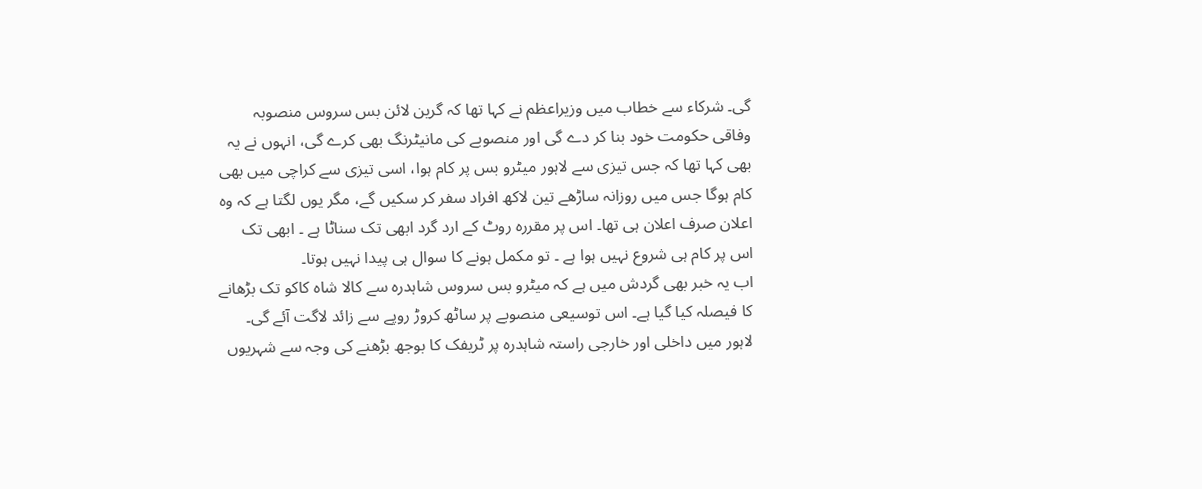گی۔ شرکاء سے خطاب میں وزیراعظم نے کہا تھا کہ گرین لائن بس سروس منصوبہ وفاقی حکومت خود بنا کر دے گی اور منصوبے کی مانیٹرنگ بھی کرے گی، انہوں نے یہ بھی کہا تھا کہ جس تیزی سے لاہور میٹرو بس پر کام ہوا، اسی تیزی سے کراچی میں بھی کام ہوگا جس میں روزانہ ساڑھے تین لاکھ افراد سفر کر سکیں گے، مگر یوں لگتا ہے کہ وہ اعلان صرف اعلان ہی تھا۔ اس پر مقررہ روٹ کے ارد گرد ابھی تک سناٹا ہے ۔ ابھی تک اس پر کام ہی شروع نہیں ہوا ہے ۔ تو مکمل ہونے کا سوال ہی پیدا نہیں ہوتا۔
اب یہ خبر بھی گردش میں ہے کہ میٹرو بس سروس شاہدرہ سے کالا شاہ کاکو تک بڑھانے کا فیصلہ کیا گیا ہے۔ اس توسیعی منصوبے پر ساٹھ کروڑ روپے سے زائد لاگت آئے گی۔ لاہور میں داخلی اور خارجی راستہ شاہدرہ پر ٹریفک کا بوجھ بڑھنے کی وجہ سے شہریوں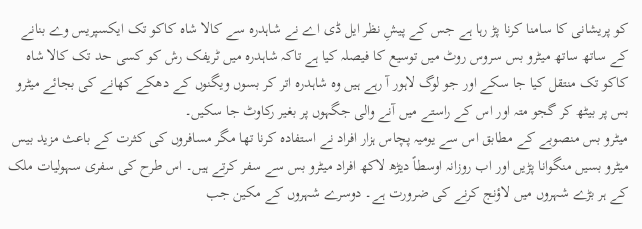کو پریشانی کا سامنا کرنا پڑ رہا ہے جس کے پیشِ نظر ایل ڈی اے نے شاہدرہ سے کالا شاہ کاکو تک ایکسپریس وے بنانے کے ساتھ ساتھ میٹرو بس سروس روٹ میں توسیع کا فیصلہ کیا ہے تاکہ شاہدرہ میں ٹریفک رش کو کسی حد تک کالا شاہ کاکو تک منتقل کیا جا سکے اور جو لوگ لاہور آ رہے ہیں وہ شاہدرہ اتر کر بسوں ویگنوں کے دھکے کھانے کی بجائے میٹرو بس پر بیٹھ کر گجو متہ اور اس کے راستے میں آنے والی جگہوں پر بغیر رکاوٹ جا سکیں۔
میٹرو بس منصوبے کے مطابق اس سے یومیہ پچاس ہزار افراد نے استفادہ کرنا تھا مگر مسافروں کی کثرت کے باعث مزید بیس میٹرو بسیں منگوانا پڑیں اور اب روزانہ اوسطاً دیڑھ لاکھ افراد میٹرو بس سے سفر کرتے ہیں۔ اس طرح کی سفری سہولیات ملک کے ہر بڑے شہروں میں لاؤنج کرنے کی ضرورت ہے۔ دوسرے شہروں کے مکین جب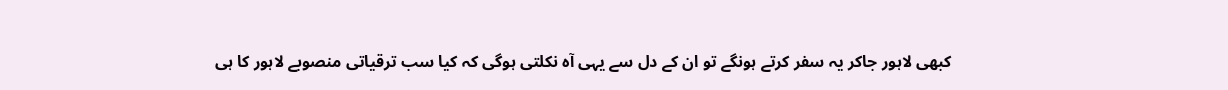کبھی لاہور جاکر یہ سفر کرتے ہونگے تو ان کے دل سے یہی آہ نکلتی ہوگی کہ کیا سب ترقیاتی منصوبے لاہور کا ہی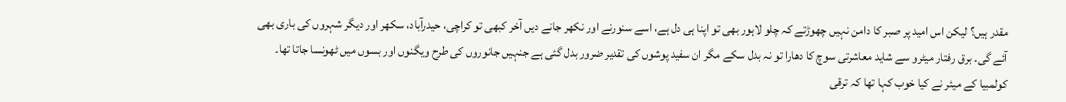مقدر ہیں؟ لیکن اس امید پر صبر کا دامن نہیں چھوڑتے کہ چلو لاہور بھی تو اپنا ہی دل ہے، اسے سنورنے اور نکھر جانے دیں آخر کبھی تو کراچی، حیدرآباد، سکھر اور دیگر شہروں کی باری بھی آئے گی۔ برق رفتار میٹرو سے شاید معاشرتی سوچ کا دھارا تو نہ بدل سکے مگر ان سفید پوشوں کی تقدیر ضرور بدل گئی ہے جنہیں جانوروں کی طرح ویگنوں اور بسوں میں ٹھونسا جاتا تھا۔ کولمبیا کے میئر نے کیا خوب کہا تھا کہ ترقی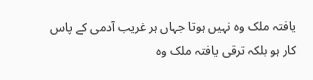یافتہ ملک وہ نہیں ہوتا جہاں ہر غریب آدمی کے پاس کار ہو بلکہ ترقی یافتہ ملک وہ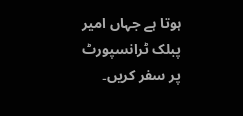ہوتا ہے جہاں امیر پبلک ٹرانسپورٹ پر سفر کریں۔